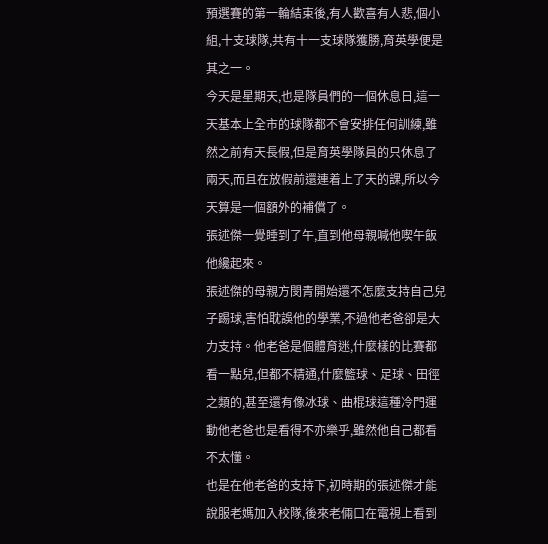預選賽的第一輪結束後,有人歡喜有人悲,個小組,十支球隊,共有十一支球隊獲勝,育英學便是其之一。
今天是星期天,也是隊員們的一個休息日,這一天基本上全市的球隊都不會安排任何訓練,雖然之前有天長假,但是育英學隊員的只休息了兩天,而且在放假前還連着上了天的課,所以今天算是一個額外的補償了。
張述傑一覺睡到了午,直到他母親喊他喫午飯他纔起來。
張述傑的母親方閔青開始還不怎麼支持自己兒子踢球,害怕耽誤他的學業,不過他老爸卻是大力支持。他老爸是個體育迷,什麼樣的比賽都看一點兒,但都不精通,什麼籃球、足球、田徑之類的,甚至還有像冰球、曲棍球這種冷門運動他老爸也是看得不亦樂乎,雖然他自己都看不太懂。
也是在他老爸的支持下,初時期的張述傑才能說服老媽加入校隊,後來老倆口在電視上看到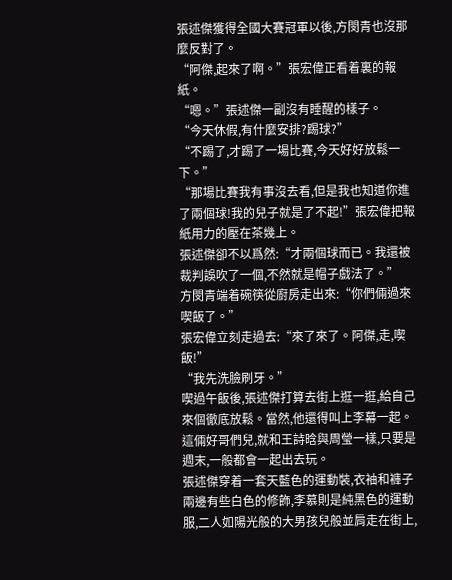張述傑獲得全國大賽冠軍以後,方閔青也沒那麼反對了。
“阿傑,起來了啊。”張宏偉正看着裏的報紙。
“嗯。”張述傑一副沒有睡醒的樣子。
“今天休假,有什麼安排?踢球?”
“不踢了,才踢了一場比賽,今天好好放鬆一下。”
“那場比賽我有事沒去看,但是我也知道你進了兩個球!我的兒子就是了不起!”張宏偉把報紙用力的壓在茶幾上。
張述傑卻不以爲然:“才兩個球而已。我還被裁判誤吹了一個,不然就是帽子戲法了。”
方閔青端着碗筷從廚房走出來:“你們倆過來喫飯了。”
張宏偉立刻走過去:“來了來了。阿傑,走,喫飯!”
“我先洗臉刷牙。”
喫過午飯後,張述傑打算去街上逛一逛,給自己來個徹底放鬆。當然,他還得叫上李幕一起。
這倆好哥們兒,就和王詩晗與周瑩一樣,只要是週末,一般都會一起出去玩。
張述傑穿着一套天藍色的運動裝,衣袖和褲子兩邊有些白色的修飾,李慕則是純黑色的運動服,二人如陽光般的大男孩兒般並肩走在街上,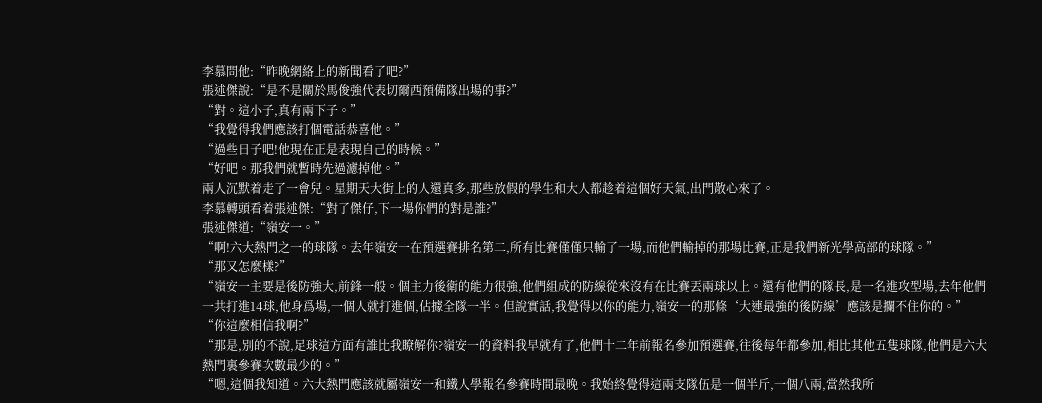李慕問他:“昨晚網絡上的新聞看了吧?”
張述傑說:“是不是關於馬俊強代表切爾西預備隊出場的事?”
“對。這小子,真有兩下子。”
“我覺得我們應該打個電話恭喜他。”
“過些日子吧!他現在正是表現自己的時候。”
“好吧。那我們就暫時先過濾掉他。”
兩人沉默着走了一會兒。星期天大街上的人還真多,那些放假的學生和大人都趁着這個好天氣,出門散心來了。
李慕轉頭看着張述傑:“對了傑仔,下一場你們的對是誰?”
張述傑道:“嶺安一。”
“啊!六大熱門之一的球隊。去年嶺安一在預選賽排名第二,所有比賽僅僅只輸了一場,而他們輸掉的那場比賽,正是我們新光學高部的球隊。”
“那又怎麼樣?”
“嶺安一主要是後防強大,前鋒一般。個主力後衛的能力很強,他們組成的防線從來沒有在比賽丟兩球以上。還有他們的隊長,是一名進攻型場,去年他們一共打進14球,他身爲場,一個人就打進個,佔據全隊一半。但說實話,我覺得以你的能力,嶺安一的那條‘大連最強的後防線’應該是攔不住你的。”
“你這麼相信我啊?”
“那是,別的不說,足球這方面有誰比我瞭解你?嶺安一的資料我早就有了,他們十二年前報名參加預選賽,往後每年都參加,相比其他五隻球隊,他們是六大熱門裏參賽次數最少的。”
“嗯,這個我知道。六大熱門應該就屬嶺安一和鐵人學報名參賽時間最晚。我始終覺得這兩支隊伍是一個半斤,一個八兩,當然我所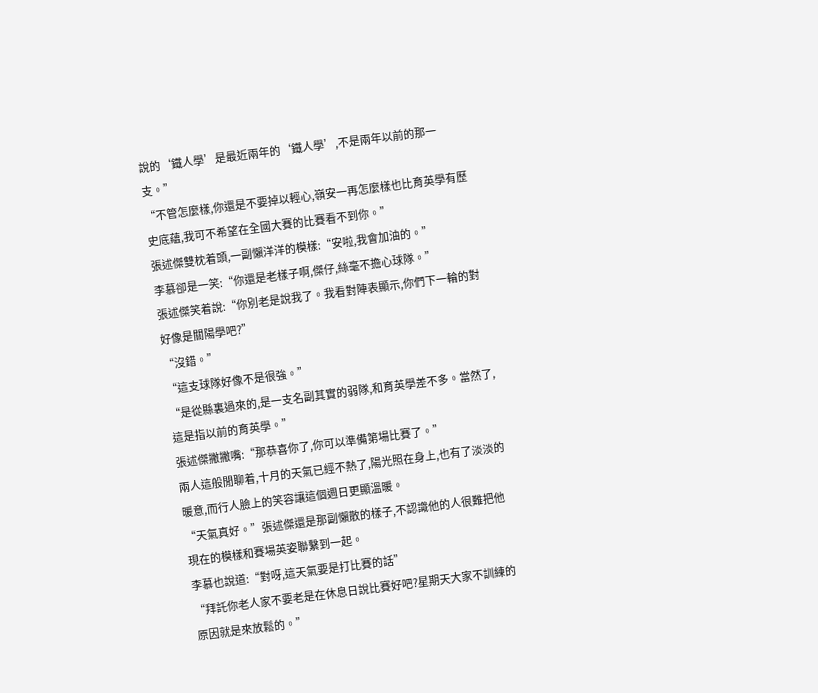說的‘鐵人學’是最近兩年的‘鐵人學’,不是兩年以前的那一支。”
“不管怎麼樣,你還是不要掉以輕心,嶺安一再怎麼樣也比育英學有歷史底蘊,我可不希望在全國大賽的比賽看不到你。”
張述傑雙枕着頭,一副懶洋洋的模樣:“安啦,我會加油的。”
李慕卻是一笑:“你還是老樣子啊,傑仔,絲毫不擔心球隊。”
張述傑笑着說:“你別老是說我了。我看對陣表顯示,你們下一輪的對好像是關陽學吧?”
“沒錯。”
“這支球隊好像不是很強。”
“是從縣裏過來的,是一支名副其實的弱隊,和育英學差不多。當然了,這是指以前的育英學。”
張述傑撇撇嘴:“那恭喜你了,你可以準備第場比賽了。”
兩人這般閒聊着,十月的天氣已經不熱了,陽光照在身上,也有了淡淡的暖意,而行人臉上的笑容讓這個週日更顯溫暖。
“天氣真好。”張述傑還是那副懶散的樣子,不認識他的人很難把他現在的模樣和賽場英姿聯繫到一起。
李慕也說道:“對呀,這天氣要是打比賽的話”
“拜託你老人家不要老是在休息日說比賽好吧?星期天大家不訓練的原因就是來放鬆的。”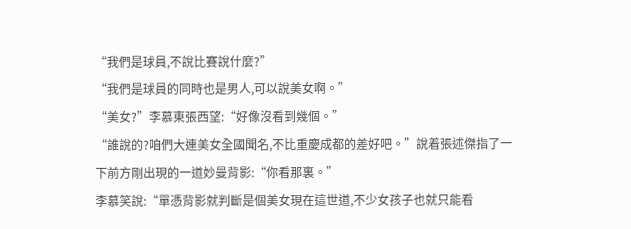“我們是球員,不說比賽說什麼?”
“我們是球員的同時也是男人,可以說美女啊。”
“美女?”李慕東張西望:“好像沒看到幾個。”
“誰說的?咱們大連美女全國聞名,不比重慶成都的差好吧。”說着張述傑指了一下前方剛出現的一道妙曼背影:“你看那裏。”
李慕笑說:“單憑背影就判斷是個美女現在這世道,不少女孩子也就只能看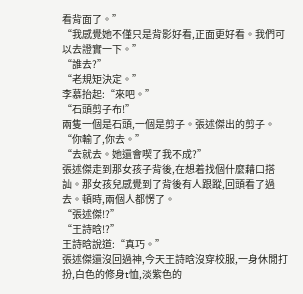看背面了。”
“我感覺她不僅只是背影好看,正面更好看。我們可以去證實一下。”
“誰去?”
“老規矩決定。”
李慕抬起:“來吧。”
“石頭剪子布!”
兩隻一個是石頭,一個是剪子。張述傑出的剪子。
“你輸了,你去。”
“去就去。她還會喫了我不成?”
張述傑走到那女孩子背後,在想着找個什麼藉口搭訕。那女孩兒感覺到了背後有人跟蹤,回頭看了過去。頓時,兩個人都愣了。
“張述傑!?”
“王詩晗!?”
王詩晗說道:“真巧。”
張述傑還沒回過神,今天王詩晗沒穿校服,一身休閒打扮,白色的修身t恤,淡紫色的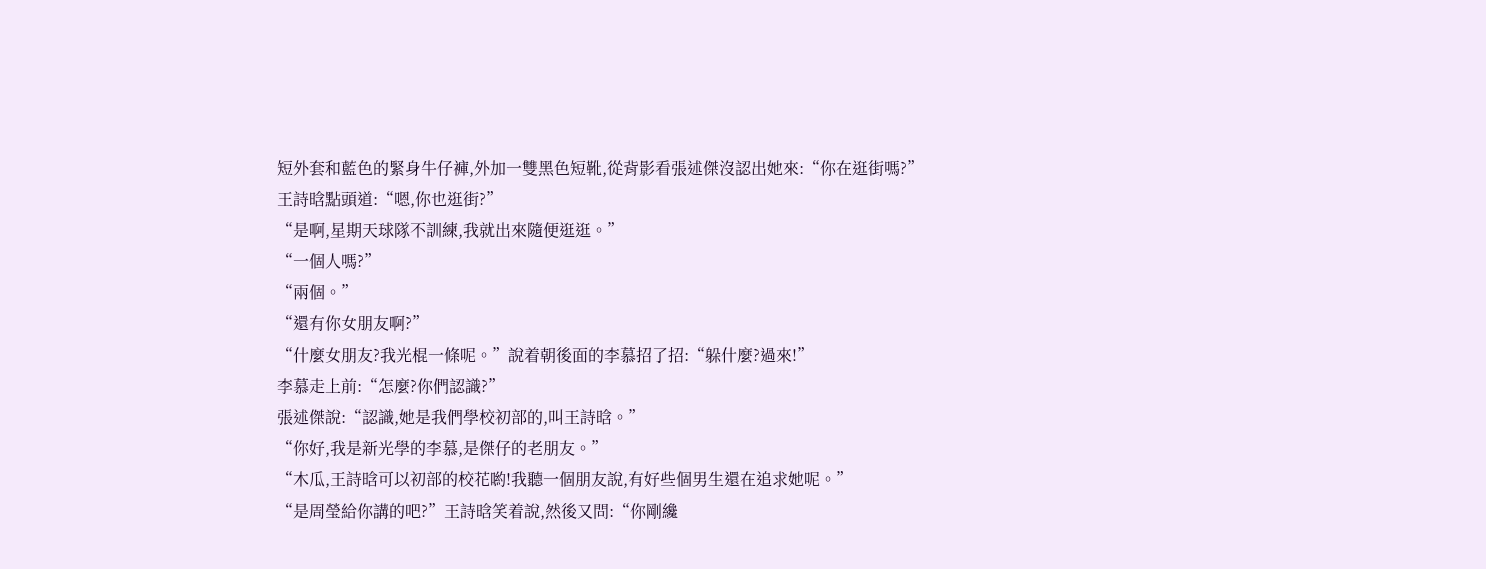短外套和藍色的緊身牛仔褲,外加一雙黑色短靴,從背影看張述傑沒認出她來:“你在逛街嗎?”
王詩晗點頭道:“嗯,你也逛街?”
“是啊,星期天球隊不訓練,我就出來隨便逛逛。”
“一個人嗎?”
“兩個。”
“還有你女朋友啊?”
“什麼女朋友?我光棍一條呢。”說着朝後面的李慕招了招:“躲什麼?過來!”
李慕走上前:“怎麼?你們認識?”
張述傑說:“認識,她是我們學校初部的,叫王詩晗。”
“你好,我是新光學的李慕,是傑仔的老朋友。”
“木瓜,王詩晗可以初部的校花喲!我聽一個朋友說,有好些個男生還在追求她呢。”
“是周瑩給你講的吧?”王詩晗笑着說,然後又問:“你剛纔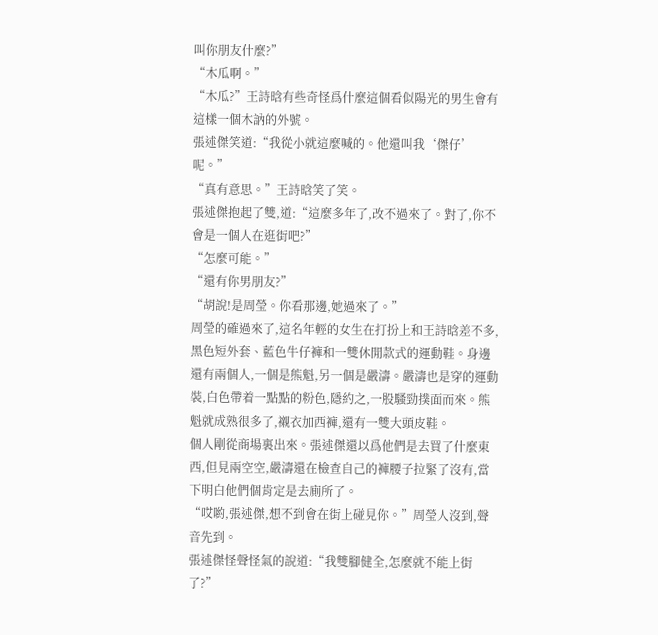叫你朋友什麼?”
“木瓜啊。”
“木瓜?”王詩晗有些奇怪爲什麼這個看似陽光的男生會有這樣一個木訥的外號。
張述傑笑道:“我從小就這麼喊的。他還叫我‘傑仔’呢。”
“真有意思。”王詩晗笑了笑。
張述傑抱起了雙,道:“這麼多年了,改不過來了。對了,你不會是一個人在逛街吧?”
“怎麼可能。”
“還有你男朋友?”
“胡說!是周瑩。你看那邊,她過來了。”
周瑩的確過來了,這名年輕的女生在打扮上和王詩晗差不多,黑色短外套、藍色牛仔褲和一雙休閒款式的運動鞋。身邊還有兩個人,一個是熊魁,另一個是嚴濤。嚴濤也是穿的運動裝,白色帶着一點點的粉色,隱約之,一股騷勁撲面而來。熊魁就成熟很多了,襯衣加西褲,還有一雙大頭皮鞋。
個人剛從商場裏出來。張述傑還以爲他們是去買了什麼東西,但見兩空空,嚴濤還在檢查自己的褲腰子拉緊了沒有,當下明白他們個肯定是去廁所了。
“哎喲,張述傑,想不到會在街上碰見你。”周瑩人沒到,聲音先到。
張述傑怪聲怪氣的說道:“我雙腳健全,怎麼就不能上街了?”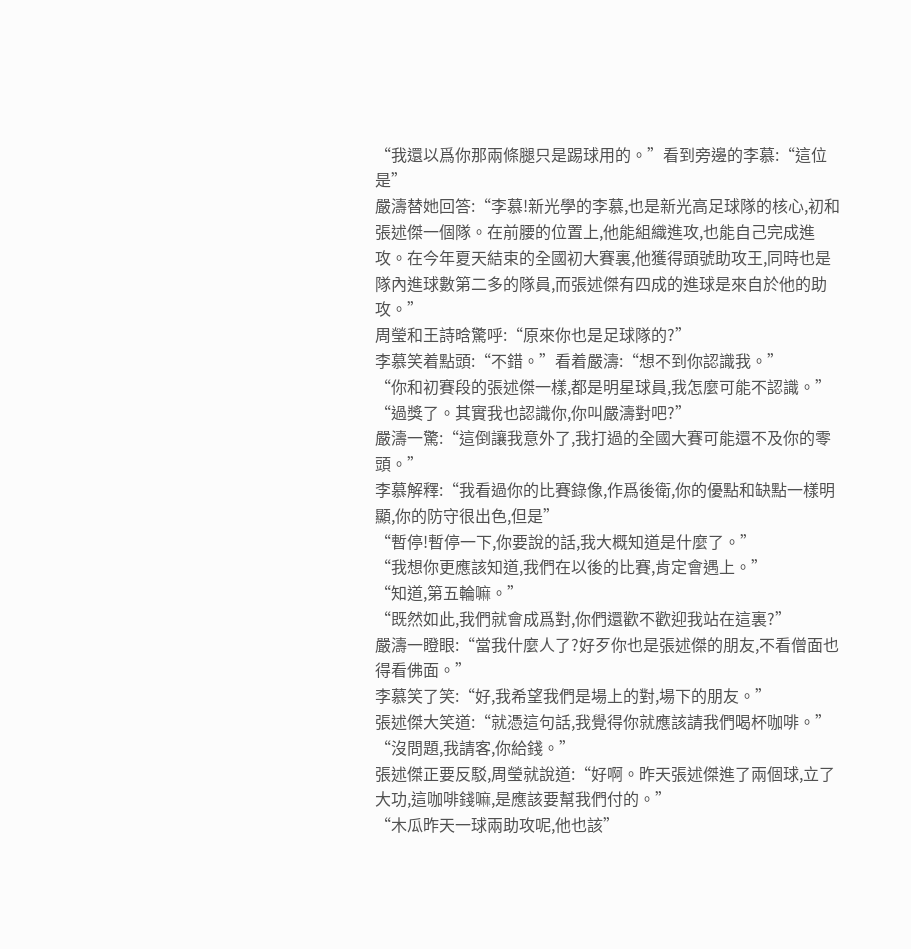“我還以爲你那兩條腿只是踢球用的。”看到旁邊的李慕:“這位是”
嚴濤替她回答:“李慕!新光學的李慕,也是新光高足球隊的核心,初和張述傑一個隊。在前腰的位置上,他能組織進攻,也能自己完成進攻。在今年夏天結束的全國初大賽裏,他獲得頭號助攻王,同時也是隊內進球數第二多的隊員,而張述傑有四成的進球是來自於他的助攻。”
周瑩和王詩晗驚呼:“原來你也是足球隊的?”
李慕笑着點頭:“不錯。”看着嚴濤:“想不到你認識我。”
“你和初賽段的張述傑一樣,都是明星球員,我怎麼可能不認識。”
“過獎了。其實我也認識你,你叫嚴濤對吧?”
嚴濤一驚:“這倒讓我意外了,我打過的全國大賽可能還不及你的零頭。”
李慕解釋:“我看過你的比賽錄像,作爲後衛,你的優點和缺點一樣明顯,你的防守很出色,但是”
“暫停!暫停一下,你要說的話,我大概知道是什麼了。”
“我想你更應該知道,我們在以後的比賽,肯定會遇上。”
“知道,第五輪嘛。”
“既然如此,我們就會成爲對,你們還歡不歡迎我站在這裏?”
嚴濤一瞪眼:“當我什麼人了?好歹你也是張述傑的朋友,不看僧面也得看佛面。”
李慕笑了笑:“好,我希望我們是場上的對,場下的朋友。”
張述傑大笑道:“就憑這句話,我覺得你就應該請我們喝杯咖啡。”
“沒問題,我請客,你給錢。”
張述傑正要反駁,周瑩就說道:“好啊。昨天張述傑進了兩個球,立了大功,這咖啡錢嘛,是應該要幫我們付的。”
“木瓜昨天一球兩助攻呢,他也該”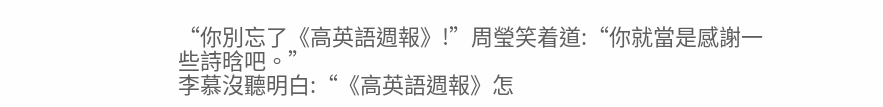“你別忘了《高英語週報》!”周瑩笑着道:“你就當是感謝一些詩晗吧。”
李慕沒聽明白:“《高英語週報》怎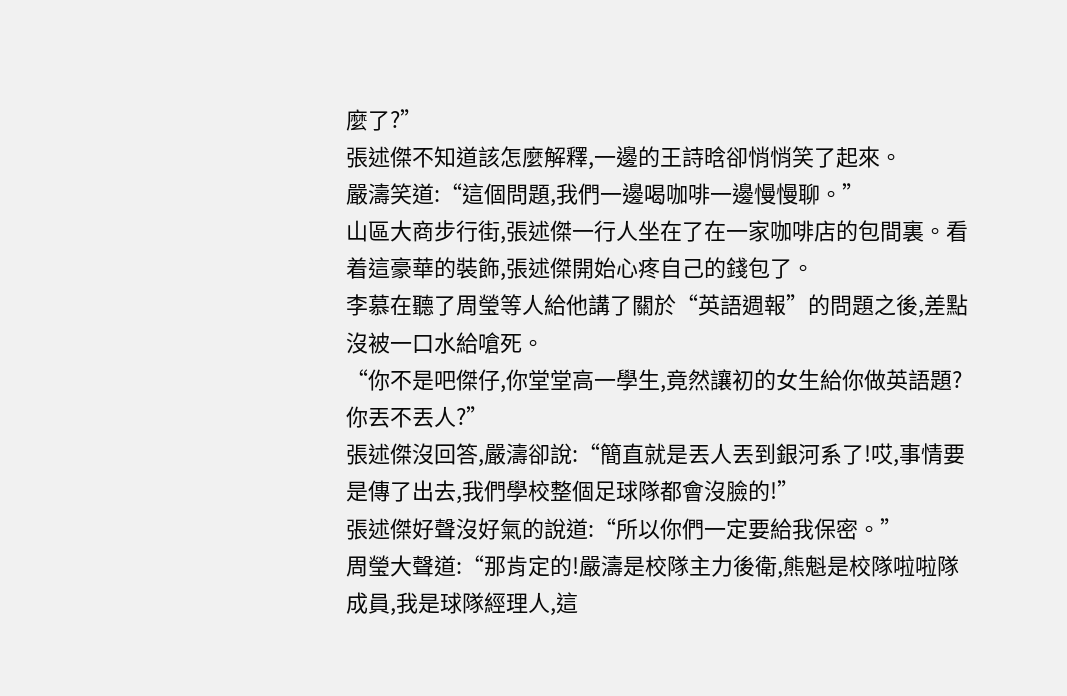麼了?”
張述傑不知道該怎麼解釋,一邊的王詩晗卻悄悄笑了起來。
嚴濤笑道:“這個問題,我們一邊喝咖啡一邊慢慢聊。”
山區大商步行街,張述傑一行人坐在了在一家咖啡店的包間裏。看着這豪華的裝飾,張述傑開始心疼自己的錢包了。
李慕在聽了周瑩等人給他講了關於“英語週報”的問題之後,差點沒被一口水給嗆死。
“你不是吧傑仔,你堂堂高一學生,竟然讓初的女生給你做英語題?你丟不丟人?”
張述傑沒回答,嚴濤卻說:“簡直就是丟人丟到銀河系了!哎,事情要是傳了出去,我們學校整個足球隊都會沒臉的!”
張述傑好聲沒好氣的說道:“所以你們一定要給我保密。”
周瑩大聲道:“那肯定的!嚴濤是校隊主力後衛,熊魁是校隊啦啦隊成員,我是球隊經理人,這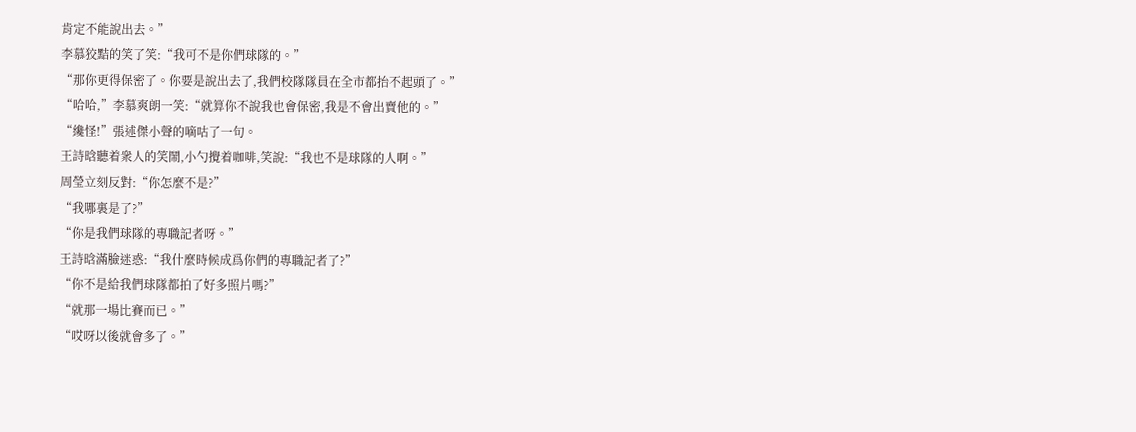肯定不能說出去。”
李慕狡黠的笑了笑:“我可不是你們球隊的。”
“那你更得保密了。你要是說出去了,我們校隊隊員在全市都抬不起頭了。”
“哈哈,”李慕爽朗一笑:“就算你不說我也會保密,我是不會出賣他的。”
“纔怪!”張述傑小聲的嘀咕了一句。
王詩晗聽着衆人的笑鬧,小勺攪着咖啡,笑說:“我也不是球隊的人啊。”
周瑩立刻反對:“你怎麼不是?”
“我哪裏是了?”
“你是我們球隊的專職記者呀。”
王詩晗滿臉迷惑:“我什麼時候成爲你們的專職記者了?”
“你不是給我們球隊都拍了好多照片嗎?”
“就那一場比賽而已。”
“哎呀以後就會多了。”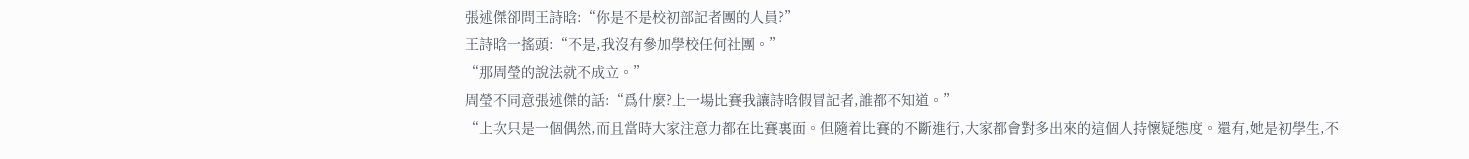張述傑卻問王詩晗:“你是不是校初部記者團的人員?”
王詩晗一搖頭:“不是,我沒有參加學校任何社團。”
“那周瑩的說法就不成立。”
周瑩不同意張述傑的話:“爲什麼?上一場比賽我讓詩晗假冒記者,誰都不知道。”
“上次只是一個偶然,而且當時大家注意力都在比賽裏面。但隨着比賽的不斷進行,大家都會對多出來的這個人持懷疑態度。還有,她是初學生,不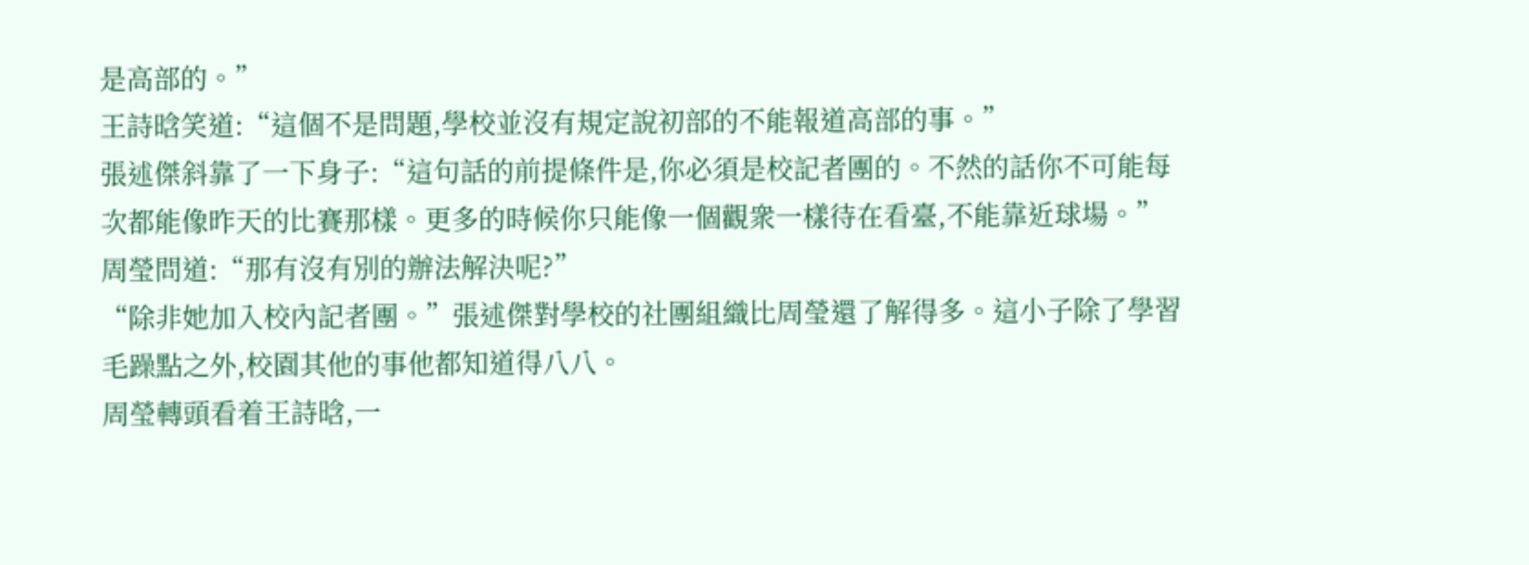是高部的。”
王詩晗笑道:“這個不是問題,學校並沒有規定說初部的不能報道高部的事。”
張述傑斜靠了一下身子:“這句話的前提條件是,你必須是校記者團的。不然的話你不可能每次都能像昨天的比賽那樣。更多的時候你只能像一個觀衆一樣待在看臺,不能靠近球場。”
周瑩問道:“那有沒有別的辦法解決呢?”
“除非她加入校內記者團。”張述傑對學校的社團組織比周瑩還了解得多。這小子除了學習毛躁點之外,校園其他的事他都知道得八八。
周瑩轉頭看着王詩晗,一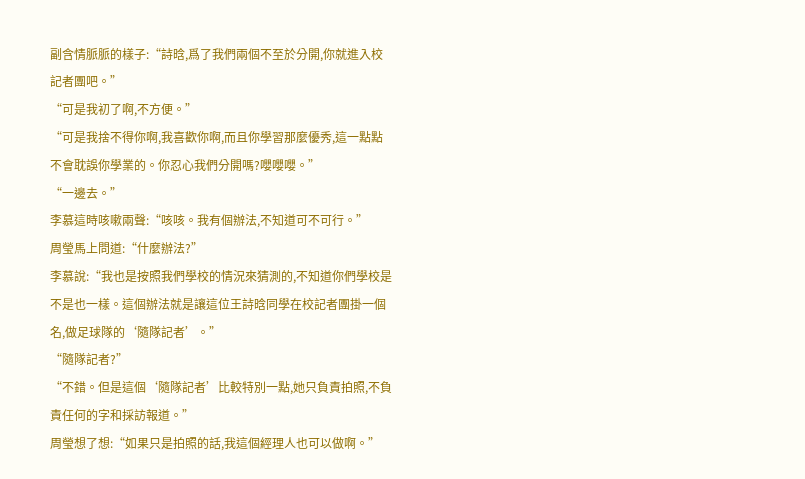副含情脈脈的樣子:“詩晗,爲了我們兩個不至於分開,你就進入校記者團吧。”
“可是我初了啊,不方便。”
“可是我捨不得你啊,我喜歡你啊,而且你學習那麼優秀,這一點點不會耽誤你學業的。你忍心我們分開嗎?嚶嚶嚶。”
“一邊去。”
李慕這時咳嗽兩聲:“咳咳。我有個辦法,不知道可不可行。”
周瑩馬上問道:“什麼辦法?”
李慕說:“我也是按照我們學校的情況來猜測的,不知道你們學校是不是也一樣。這個辦法就是讓這位王詩晗同學在校記者團掛一個名,做足球隊的‘隨隊記者’。”
“隨隊記者?”
“不錯。但是這個‘隨隊記者’比較特別一點,她只負責拍照,不負責任何的字和採訪報道。”
周瑩想了想:“如果只是拍照的話,我這個經理人也可以做啊。”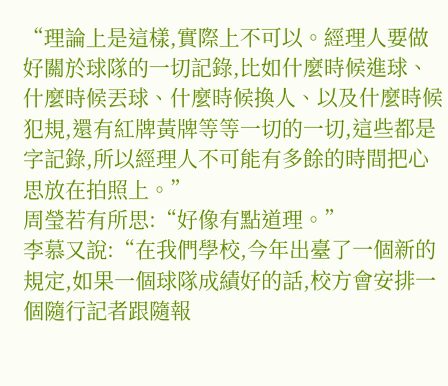“理論上是這樣,實際上不可以。經理人要做好關於球隊的一切記錄,比如什麼時候進球、什麼時候丟球、什麼時候換人、以及什麼時候犯規,還有紅牌黃牌等等一切的一切,這些都是字記錄,所以經理人不可能有多餘的時間把心思放在拍照上。”
周瑩若有所思:“好像有點道理。”
李慕又說:“在我們學校,今年出臺了一個新的規定,如果一個球隊成績好的話,校方會安排一個隨行記者跟隨報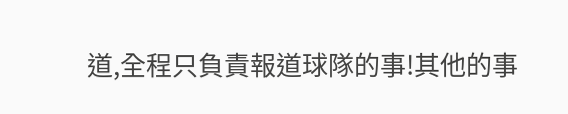道,全程只負責報道球隊的事!其他的事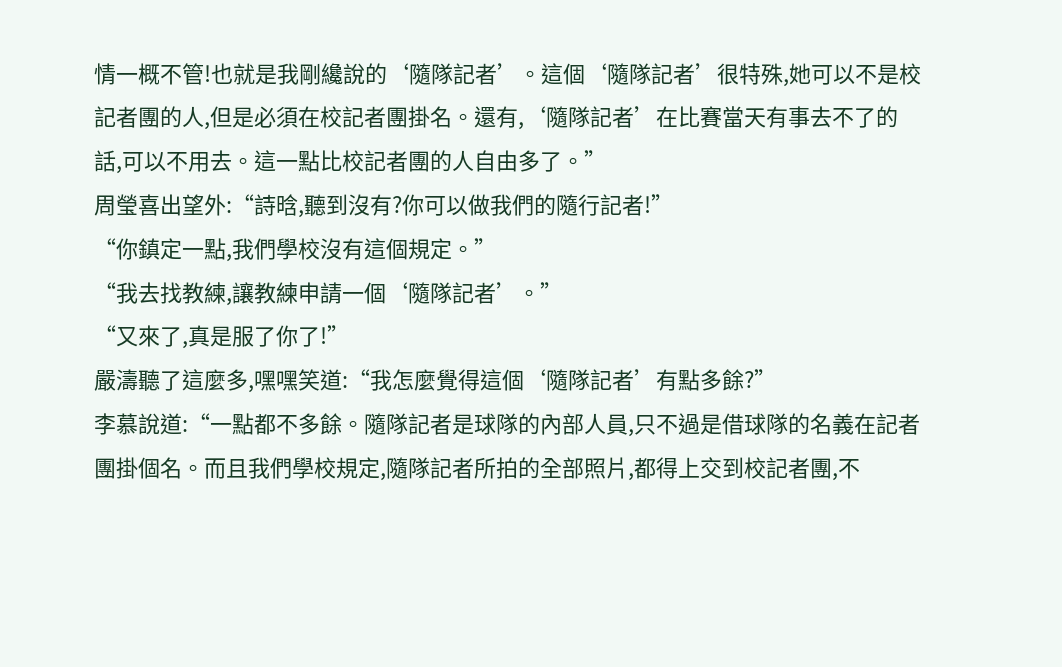情一概不管!也就是我剛纔說的‘隨隊記者’。這個‘隨隊記者’很特殊,她可以不是校記者團的人,但是必須在校記者團掛名。還有,‘隨隊記者’在比賽當天有事去不了的話,可以不用去。這一點比校記者團的人自由多了。”
周瑩喜出望外:“詩晗,聽到沒有?你可以做我們的隨行記者!”
“你鎮定一點,我們學校沒有這個規定。”
“我去找教練,讓教練申請一個‘隨隊記者’。”
“又來了,真是服了你了!”
嚴濤聽了這麼多,嘿嘿笑道:“我怎麼覺得這個‘隨隊記者’有點多餘?”
李慕說道:“一點都不多餘。隨隊記者是球隊的內部人員,只不過是借球隊的名義在記者團掛個名。而且我們學校規定,隨隊記者所拍的全部照片,都得上交到校記者團,不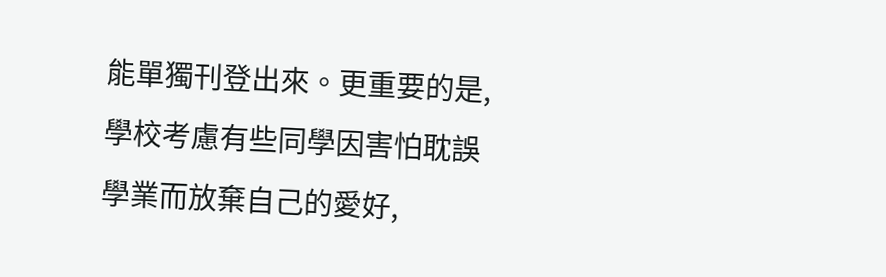能單獨刊登出來。更重要的是,學校考慮有些同學因害怕耽誤學業而放棄自己的愛好,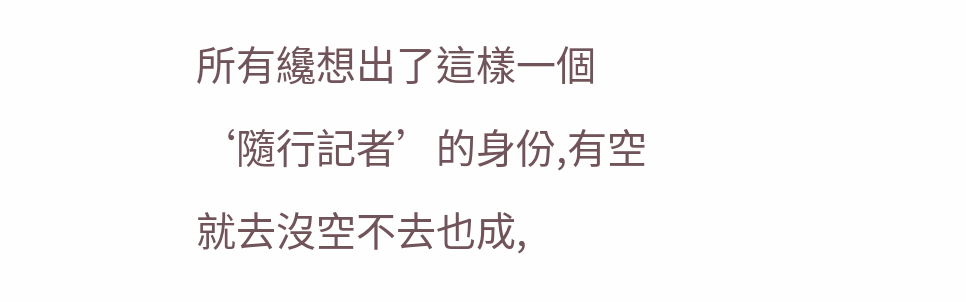所有纔想出了這樣一個‘隨行記者’的身份,有空就去沒空不去也成,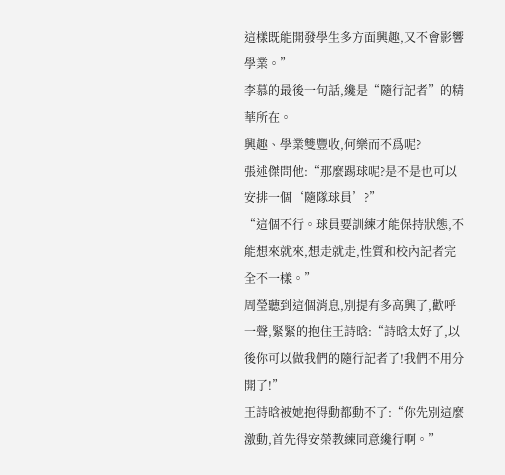這樣既能開發學生多方面興趣,又不會影響學業。”
李慕的最後一句話,纔是“隨行記者”的精華所在。
興趣、學業雙豐收,何樂而不爲呢?
張述傑問他:“那麼踢球呢?是不是也可以安排一個‘隨隊球員’?”
“這個不行。球員要訓練才能保持狀態,不能想來就來,想走就走,性質和校內記者完全不一樣。”
周瑩聽到這個消息,別提有多高興了,歡呼一聲,緊緊的抱住王詩晗:“詩晗太好了,以後你可以做我們的隨行記者了!我們不用分開了!”
王詩晗被她抱得動都動不了:“你先別這麼激動,首先得安榮教練同意纔行啊。”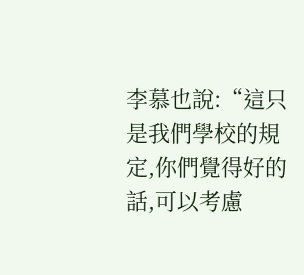李慕也說:“這只是我們學校的規定,你們覺得好的話,可以考慮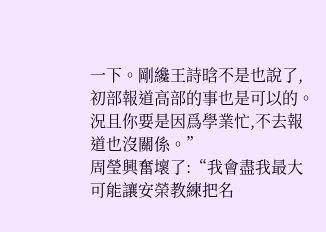一下。剛纔王詩晗不是也說了,初部報道高部的事也是可以的。況且你要是因爲學業忙,不去報道也沒關係。”
周瑩興奮壞了:“我會盡我最大可能讓安榮教練把名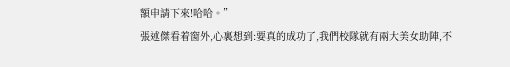額申請下來!哈哈。”
張述傑看着窗外,心裏想到:要真的成功了,我們校隊就有兩大美女助陣,不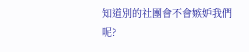知道別的社團會不會嫉妒我們呢?